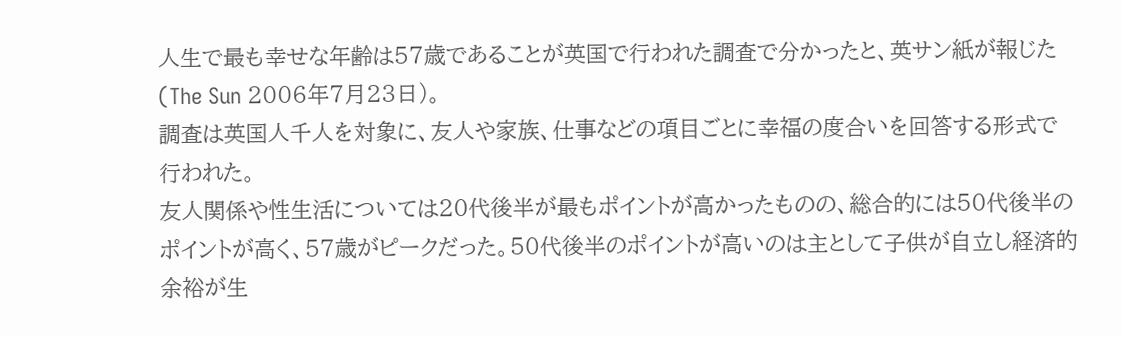人生で最も幸せな年齢は57歳であることが英国で行われた調査で分かったと、英サン紙が報じた(The Sun 2006年7月23日)。
調査は英国人千人を対象に、友人や家族、仕事などの項目ごとに幸福の度合いを回答する形式で行われた。
友人関係や性生活については20代後半が最もポイントが高かったものの、総合的には50代後半のポイントが高く、57歳がピークだった。50代後半のポイントが高いのは主として子供が自立し経済的余裕が生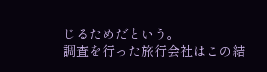じるためだという。
調査を行った旅行会社はこの結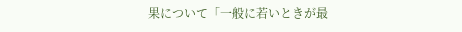果について「一般に若いときが最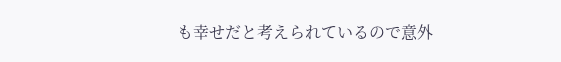も幸せだと考えられているので意外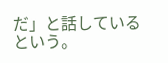だ」と話しているという。